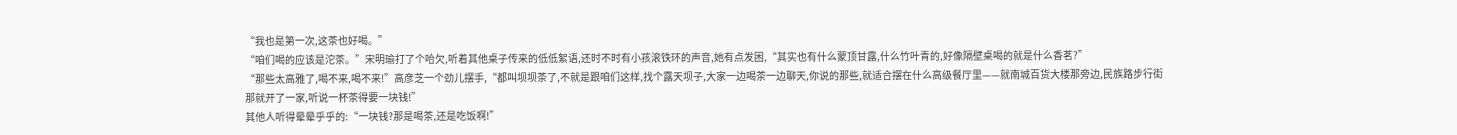“我也是第一次,这茶也好喝。”
“咱们喝的应该是沱茶。”宋明瑜打了个哈欠,听着其他桌子传来的低低絮语,还时不时有小孩滚铁环的声音,她有点发困,“其实也有什么蒙顶甘露,什么竹叶青的,好像隔壁桌喝的就是什么香茗?”
“那些太高雅了,喝不来,喝不来!”高彦芝一个劲儿摆手,“都叫坝坝茶了,不就是跟咱们这样,找个露天坝子,大家一边喝茶一边聊天,你说的那些,就适合摆在什么高级餐厅里——就南城百货大楼那旁边,民族路步行街那就开了一家,听说一杯茶得要一块钱!”
其他人听得晕晕乎乎的:“一块钱?那是喝茶,还是吃饭啊!”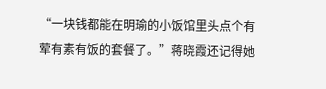“一块钱都能在明瑜的小饭馆里头点个有荤有素有饭的套餐了。”蒋晓霞还记得她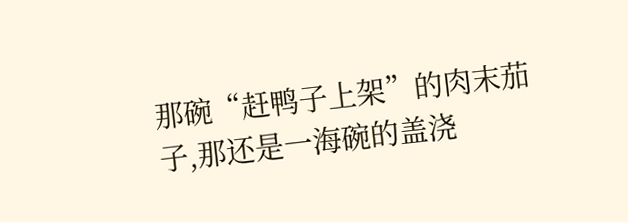那碗“赶鸭子上架”的肉末茄子,那还是一海碗的盖浇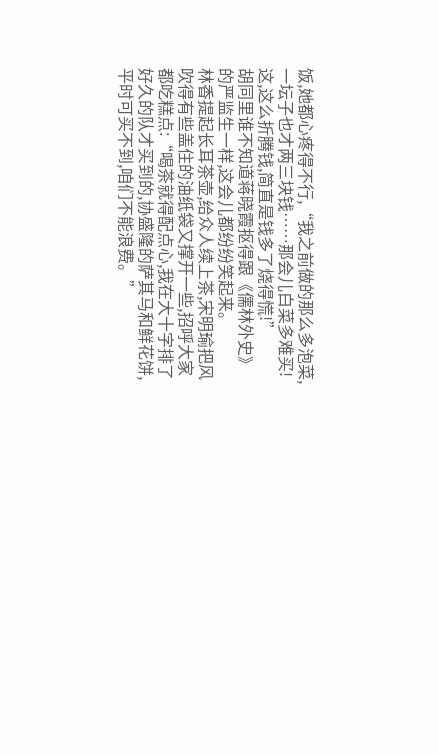饭,她都心疼得不行,“我之前做的那么多泡菜,一坛子也才两三块钱……那会儿白菜多难买!这,这么折腾钱,简直是钱多了烧得慌!”
胡同里谁不知道蒋晓霞抠得跟《儒林外史》的严监生一样,这会儿都纷纷笑起来。
林香提起长耳茶壶,给众人续上茶,宋明瑜把风吹得有些盖住的油纸袋又撑开一些,招呼大家都吃糕点:“喝茶就得配点心,我在大十字排了好久的队才买到的,协盛隆的萨其马和鲜花饼,平时可买不到,咱们不能浪费。”